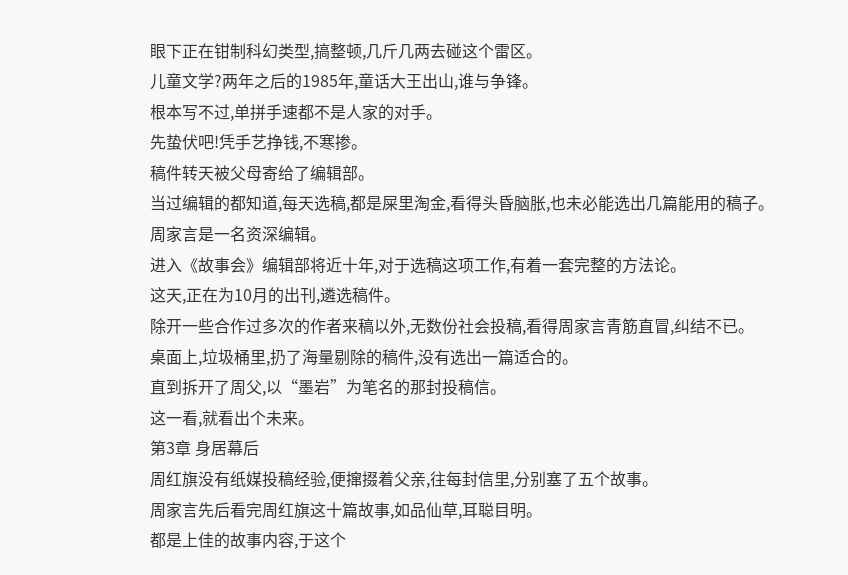眼下正在钳制科幻类型,搞整顿,几斤几两去碰这个雷区。
儿童文学?两年之后的1985年,童话大王出山,谁与争锋。
根本写不过,单拼手速都不是人家的对手。
先蛰伏吧!凭手艺挣钱,不寒掺。
稿件转天被父母寄给了编辑部。
当过编辑的都知道,每天选稿,都是屎里淘金,看得头昏脑胀,也未必能选出几篇能用的稿子。
周家言是一名资深编辑。
进入《故事会》编辑部将近十年,对于选稿这项工作,有着一套完整的方法论。
这天,正在为10月的出刊,遴选稿件。
除开一些合作过多次的作者来稿以外,无数份社会投稿,看得周家言青筋直冒,纠结不已。
桌面上,垃圾桶里,扔了海量剔除的稿件,没有选出一篇适合的。
直到拆开了周父,以“墨岩”为笔名的那封投稿信。
这一看,就看出个未来。
第3章 身居幕后
周红旗没有纸媒投稿经验,便撺掇着父亲,往每封信里,分别塞了五个故事。
周家言先后看完周红旗这十篇故事,如品仙草,耳聪目明。
都是上佳的故事内容,于这个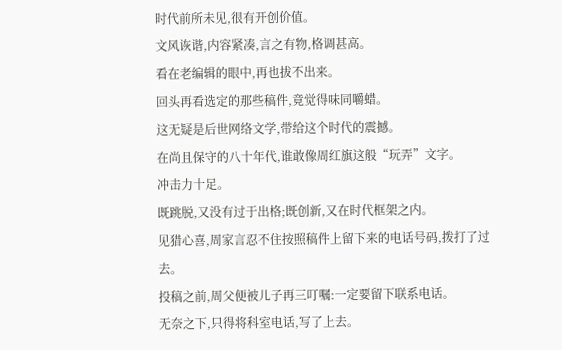时代前所未见,很有开创价值。
文风诙谐,内容紧凑,言之有物,格调甚高。
看在老编辑的眼中,再也拔不出来。
回头再看选定的那些稿件,竟觉得味同嚼蜡。
这无疑是后世网络文学,带给这个时代的震撼。
在尚且保守的八十年代,谁敢像周红旗这般“玩弄”文字。
冲击力十足。
既跳脱,又没有过于出格;既创新,又在时代框架之内。
见猎心喜,周家言忍不住按照稿件上留下来的电话号码,拨打了过去。
投稿之前,周父便被儿子再三叮嘱:一定要留下联系电话。
无奈之下,只得将科室电话,写了上去。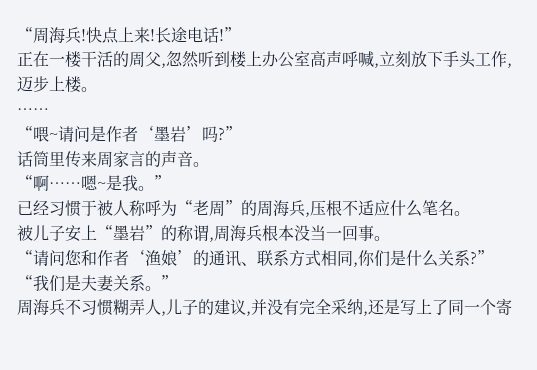“周海兵!快点上来!长途电话!”
正在一楼干活的周父,忽然听到楼上办公室高声呼喊,立刻放下手头工作,迈步上楼。
……
“喂~请问是作者‘墨岩’吗?”
话筒里传来周家言的声音。
“啊……嗯~是我。”
已经习惯于被人称呼为“老周”的周海兵,压根不适应什么笔名。
被儿子安上“墨岩”的称谓,周海兵根本没当一回事。
“请问您和作者‘渔娘’的通讯、联系方式相同,你们是什么关系?”
“我们是夫妻关系。”
周海兵不习惯糊弄人,儿子的建议,并没有完全采纳,还是写上了同一个寄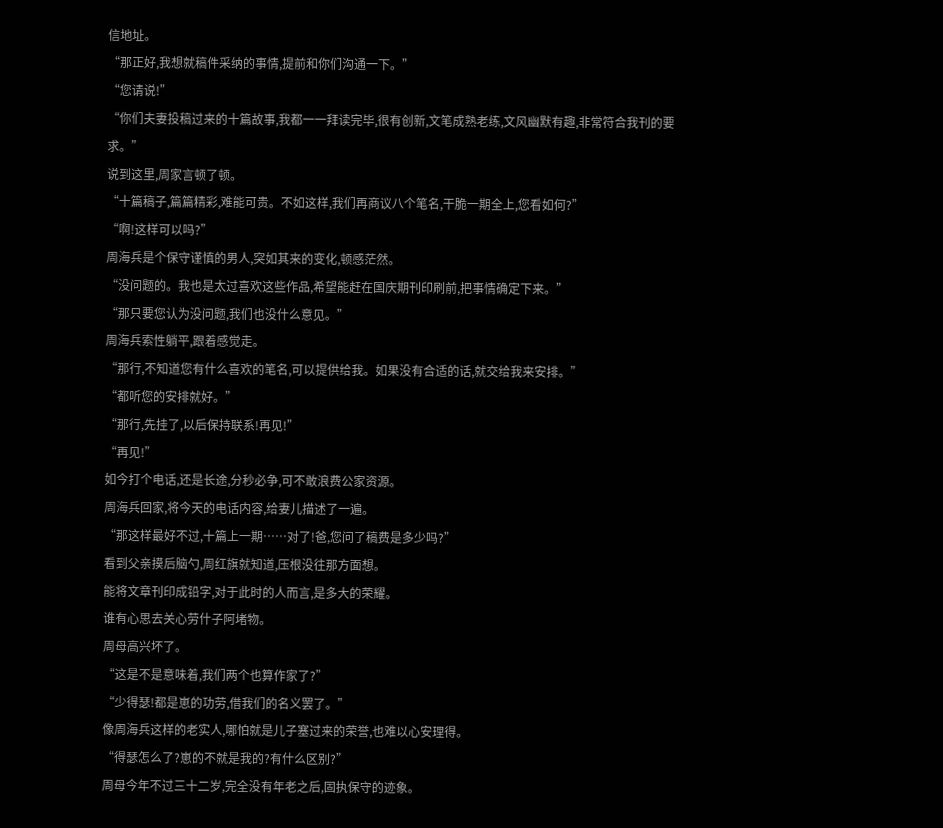信地址。
“那正好,我想就稿件采纳的事情,提前和你们沟通一下。”
“您请说!”
“你们夫妻投稿过来的十篇故事,我都一一拜读完毕,很有创新,文笔成熟老练,文风幽默有趣,非常符合我刊的要求。”
说到这里,周家言顿了顿。
“十篇稿子,篇篇精彩,难能可贵。不如这样,我们再商议八个笔名,干脆一期全上,您看如何?”
“啊!这样可以吗?”
周海兵是个保守谨慎的男人,突如其来的变化,顿感茫然。
“没问题的。我也是太过喜欢这些作品,希望能赶在国庆期刊印刷前,把事情确定下来。”
“那只要您认为没问题,我们也没什么意见。”
周海兵索性躺平,跟着感觉走。
“那行,不知道您有什么喜欢的笔名,可以提供给我。如果没有合适的话,就交给我来安排。”
“都听您的安排就好。”
“那行,先挂了,以后保持联系!再见!”
“再见!”
如今打个电话,还是长途,分秒必争,可不敢浪费公家资源。
周海兵回家,将今天的电话内容,给妻儿描述了一遍。
“那这样最好不过,十篇上一期……对了!爸,您问了稿费是多少吗?”
看到父亲摸后脑勺,周红旗就知道,压根没往那方面想。
能将文章刊印成铅字,对于此时的人而言,是多大的荣耀。
谁有心思去关心劳什子阿堵物。
周母高兴坏了。
“这是不是意味着,我们两个也算作家了?”
“少得瑟!都是崽的功劳,借我们的名义罢了。”
像周海兵这样的老实人,哪怕就是儿子塞过来的荣誉,也难以心安理得。
“得瑟怎么了?崽的不就是我的?有什么区别?”
周母今年不过三十二岁,完全没有年老之后,固执保守的迹象。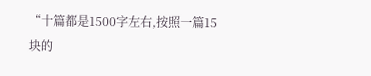“十篇都是1500字左右,按照一篇15块的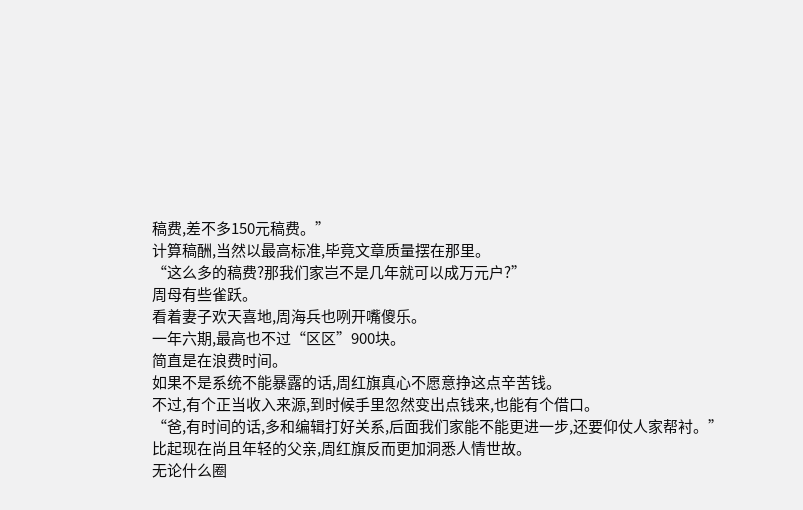稿费,差不多150元稿费。”
计算稿酬,当然以最高标准,毕竟文章质量摆在那里。
“这么多的稿费?那我们家岂不是几年就可以成万元户?”
周母有些雀跃。
看着妻子欢天喜地,周海兵也咧开嘴傻乐。
一年六期,最高也不过“区区”900块。
简直是在浪费时间。
如果不是系统不能暴露的话,周红旗真心不愿意挣这点辛苦钱。
不过,有个正当收入来源,到时候手里忽然变出点钱来,也能有个借口。
“爸,有时间的话,多和编辑打好关系,后面我们家能不能更进一步,还要仰仗人家帮衬。”
比起现在尚且年轻的父亲,周红旗反而更加洞悉人情世故。
无论什么圈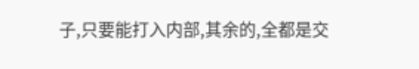子,只要能打入内部,其余的,全都是交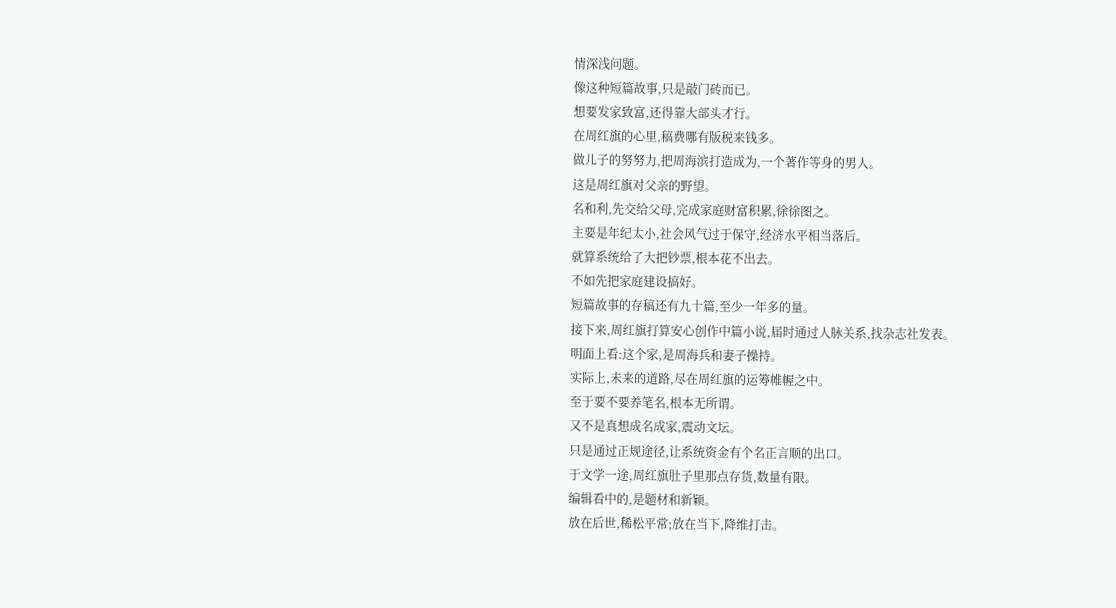情深浅问题。
像这种短篇故事,只是敲门砖而已。
想要发家致富,还得靠大部头才行。
在周红旗的心里,稿费哪有版税来钱多。
做儿子的努努力,把周海滨打造成为,一个著作等身的男人。
这是周红旗对父亲的野望。
名和利,先交给父母,完成家庭财富积累,徐徐图之。
主要是年纪太小,社会风气过于保守,经济水平相当落后。
就算系统给了大把钞票,根本花不出去。
不如先把家庭建设搞好。
短篇故事的存稿还有九十篇,至少一年多的量。
接下来,周红旗打算安心创作中篇小说,届时通过人脉关系,找杂志社发表。
明面上看:这个家,是周海兵和妻子操持。
实际上,未来的道路,尽在周红旗的运筹帷幄之中。
至于要不要养笔名,根本无所谓。
又不是真想成名成家,震动文坛。
只是通过正规途径,让系统资金有个名正言顺的出口。
于文学一途,周红旗肚子里那点存货,数量有限。
编辑看中的,是题材和新颖。
放在后世,稀松平常;放在当下,降维打击。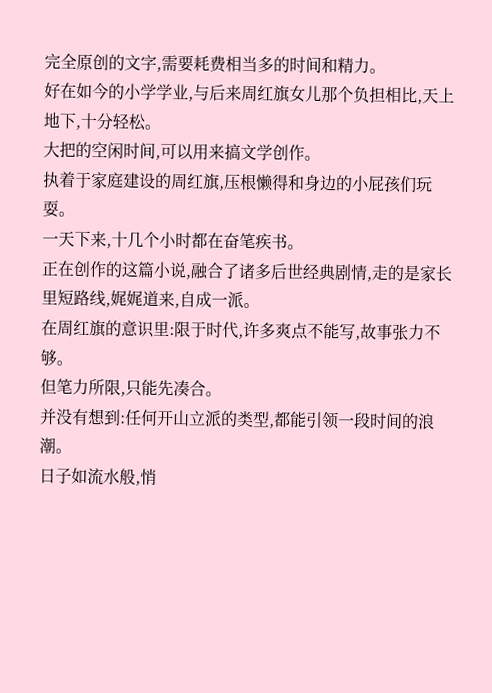完全原创的文字,需要耗费相当多的时间和精力。
好在如今的小学学业,与后来周红旗女儿那个负担相比,天上地下,十分轻松。
大把的空闲时间,可以用来搞文学创作。
执着于家庭建设的周红旗,压根懒得和身边的小屁孩们玩耍。
一天下来,十几个小时都在奋笔疾书。
正在创作的这篇小说,融合了诸多后世经典剧情,走的是家长里短路线,娓娓道来,自成一派。
在周红旗的意识里:限于时代,许多爽点不能写,故事张力不够。
但笔力所限,只能先凑合。
并没有想到:任何开山立派的类型,都能引领一段时间的浪潮。
日子如流水般,悄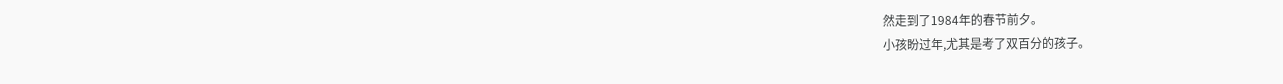然走到了1984年的春节前夕。
小孩盼过年,尤其是考了双百分的孩子。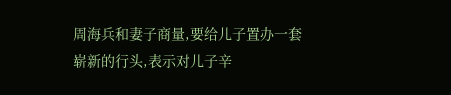周海兵和妻子商量,要给儿子置办一套崭新的行头,表示对儿子辛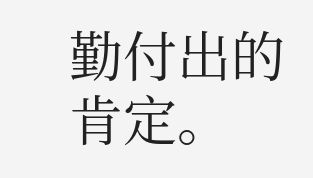勤付出的肯定。